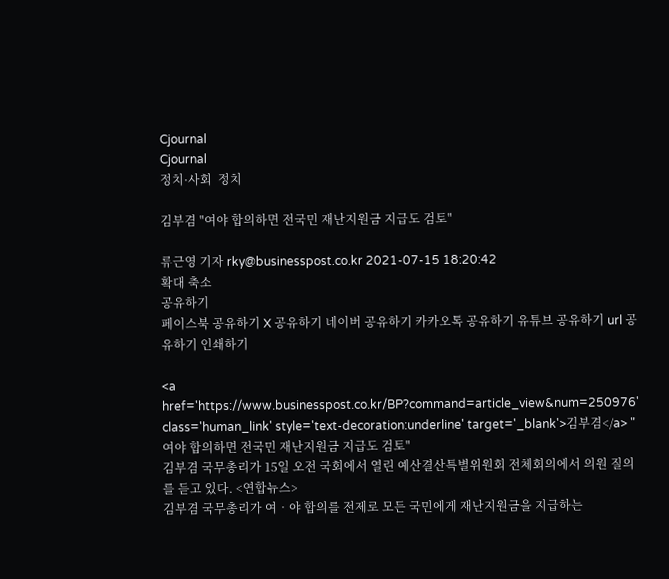Cjournal
Cjournal
정치·사회  정치

김부겸 "여야 합의하면 전국민 재난지원금 지급도 검토"

류근영 기자 rky@businesspost.co.kr 2021-07-15 18:20:42
확대 축소
공유하기
페이스북 공유하기 X 공유하기 네이버 공유하기 카카오톡 공유하기 유튜브 공유하기 url 공유하기 인쇄하기

<a href='https://www.businesspost.co.kr/BP?command=article_view&num=250976' class='human_link' style='text-decoration:underline' target='_blank'>김부겸</a> "여야 합의하면 전국민 재난지원금 지급도 검토"
김부겸 국무총리가 15일 오전 국회에서 열린 예산결산특별위원회 전체회의에서 의원 질의를 듣고 있다. <연합뉴스>
김부겸 국무총리가 여‧야 합의를 전제로 모든 국민에게 재난지원금을 지급하는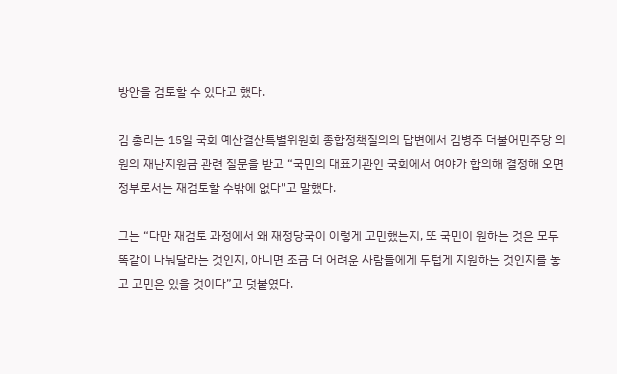방안을 검토할 수 있다고 했다.

김 총리는 15일 국회 예산결산특별위원회 종합정책질의의 답변에서 김병주 더불어민주당 의원의 재난지원금 관련 질문을 받고 “국민의 대표기관인 국회에서 여야가 합의해 결정해 오면 정부로서는 재검토할 수밖에 없다"고 말했다.

그는 “다만 재검토 과정에서 왜 재정당국이 이렇게 고민했는지, 또 국민이 원하는 것은 모두 똑같이 나눠달라는 것인지, 아니면 조금 더 어려운 사람들에게 두텁게 지원하는 것인지를 놓고 고민은 있을 것이다”고 덧붙였다.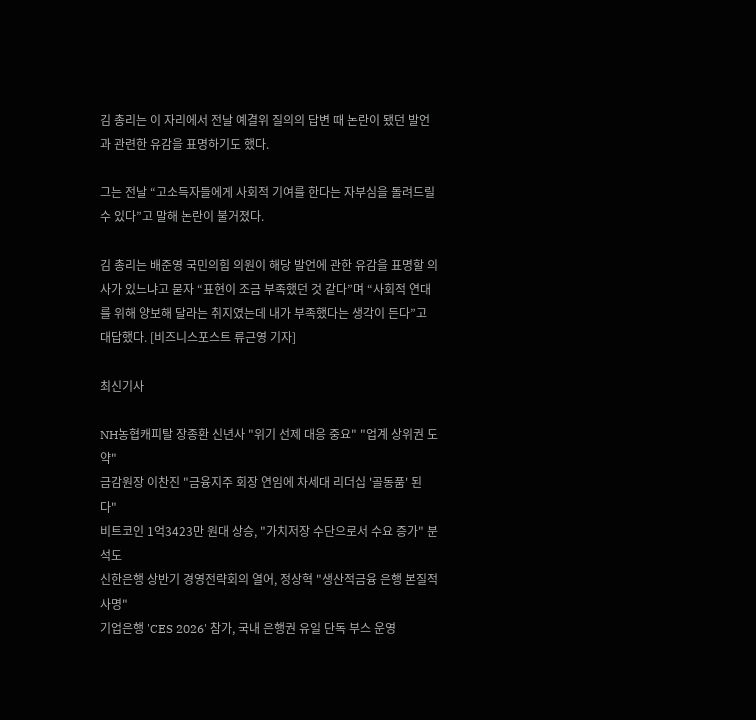김 총리는 이 자리에서 전날 예결위 질의의 답변 때 논란이 됐던 발언과 관련한 유감을 표명하기도 했다.

그는 전날 “고소득자들에게 사회적 기여를 한다는 자부심을 돌려드릴 수 있다”고 말해 논란이 불거졌다.

김 총리는 배준영 국민의힘 의원이 해당 발언에 관한 유감을 표명할 의사가 있느냐고 묻자 “표현이 조금 부족했던 것 같다”며 “사회적 연대를 위해 양보해 달라는 취지였는데 내가 부족했다는 생각이 든다”고 대답했다. [비즈니스포스트 류근영 기자]

최신기사

NH농협캐피탈 장종환 신년사 "위기 선제 대응 중요" "업계 상위권 도약"
금감원장 이찬진 "금융지주 회장 연임에 차세대 리더십 '골동품' 된다"
비트코인 1억3423만 원대 상승, "가치저장 수단으로서 수요 증가" 분석도
신한은행 상반기 경영전략회의 열어, 정상혁 "생산적금융 은행 본질적 사명"
기업은행 'CES 2026' 참가, 국내 은행권 유일 단독 부스 운영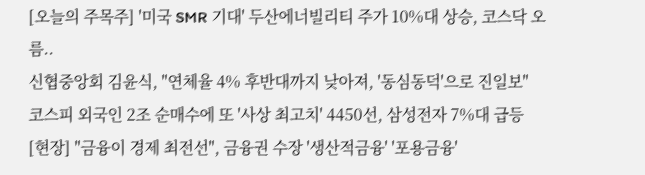[오늘의 주목주] '미국 SMR 기대' 두산에너빌리티 주가 10%대 상승, 코스닥 오름..
신협중앙회 김윤식, "연체율 4% 후반대까지 낮아져, '동심동덕'으로 진일보"
코스피 외국인 2조 순매수에 또 '사상 최고치' 4450선, 삼성전자 7%대 급등
[현장] "금융이 경제 최전선", 금융권 수장 '생산적금융' '포용금융'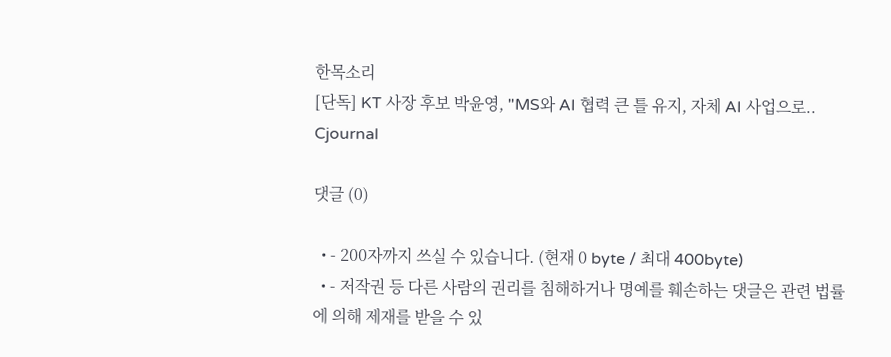한목소리
[단독] KT 사장 후보 박윤영, "MS와 AI 협력 큰 틀 유지, 자체 AI 사업으로..
Cjournal

댓글 (0)

  • - 200자까지 쓰실 수 있습니다. (현재 0 byte / 최대 400byte)
  • - 저작권 등 다른 사람의 권리를 침해하거나 명예를 훼손하는 댓글은 관련 법률에 의해 제재를 받을 수 있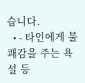습니다.
  • - 타인에게 불쾌감을 주는 욕설 등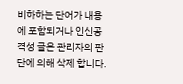비하하는 단어가 내용에 포함되거나 인신공격성 글은 관리자의 판단에 의해 삭제 합니다.